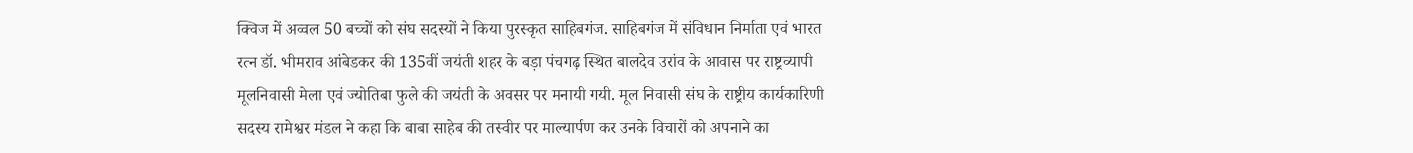क्विज में अव्वल 50 बच्चों को संघ सदस्यों ने किया पुरस्कृत साहिबगंज. साहिबगंज में संविधान निर्माता एवं भारत रत्न डॉ. भीमराव आंबेडकर की 135वीं जयंती शहर के बड़ा पंचगढ़ स्थित बालदेव उरांव के आवास पर राष्ट्रव्यापी मूलनिवासी मेला एवं ज्योतिबा फुले की जयंती के अवसर पर मनायी गयी. मूल निवासी संघ के राष्ट्रीय कार्यकारिणी सदस्य रामेश्वर मंडल ने कहा कि बाबा साहेब की तस्वीर पर माल्यार्पण कर उनके विचारों को अपनाने का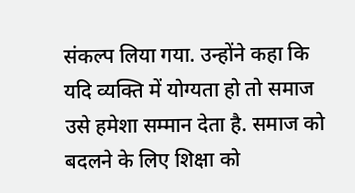संकल्प लिया गया. उन्होंने कहा कि यदि व्यक्ति में योग्यता हो तो समाज उसे हमेशा सम्मान देता है. समाज को बदलने के लिए शिक्षा को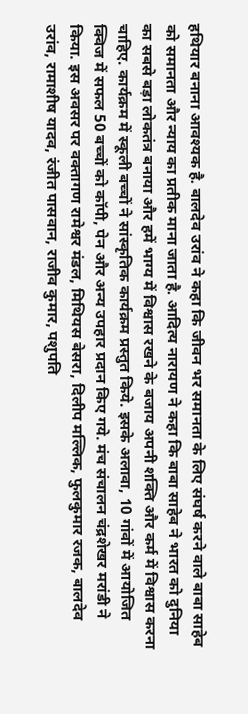हथियार बनाना आवश्यक है. बालदेव उरांव ने कहा कि जीवन भर समानता के लिए संघर्ष करने वाले बाबा साहेब को समानता और न्याय का प्रतीक माना जाता है. आदित्य नारायण ने कहा कि बाबा साहेब ने भारत को दुनिया का सबसे बड़ा लोकतंत्र बनाया और हमें भाग्य में विश्वास रखने के बजाय अपनी शक्ति और कर्म में विश्वास करना चाहिए. कार्यक्रम में स्कूली बच्चों ने सांस्कृतिक कार्यक्रम प्रस्तुत किये. इसके अलावा, 10 गांवों में आयोजित क्विज में सफल 50 बच्चों को कॉपी, पेन और अन्य उपहार प्रदान किए गये. मंच संचालन चंद्रशेखर मरांडी ने किया. इस अवसर पर वक्तागण रामेश्वर मंडल, मिथियस बेसरा, दिलीप मल्लिक, फुलकुमार रजक, बालदेव उरांव, रामाशीष यादव, रंजीत पासवान, राजीव कुमार, पशुपति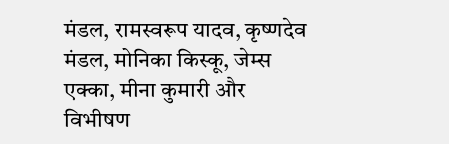मंडल, रामस्वरूप यादव, कृष्णदेव मंडल, मोनिका किस्कू, जेम्स एक्का, मीना कुमारी और विभीषण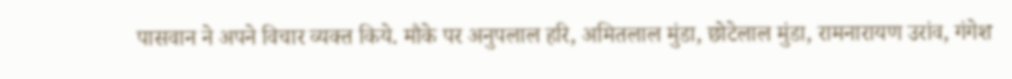पासवान ने अपने विचार व्यक्त किये. मौके पर अनुपलाल हरि, अमितलाल मुंडा, छोटेलाल मुंडा, रामनारायण उरांव, गंगेश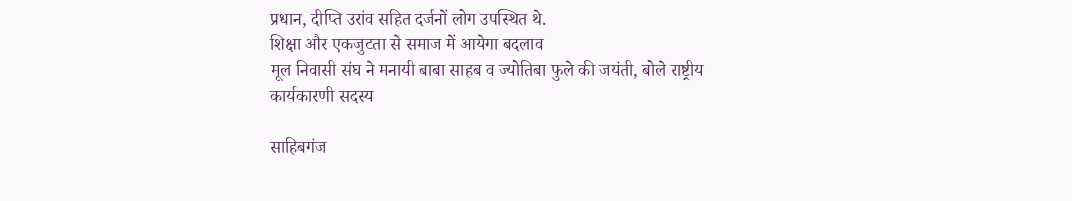प्रधान, दीप्ति उरांव सहित दर्जनों लोग उपस्थित थे.
शिक्षा और एकजुटता से समाज में आयेगा बदलाव
मूल निवासी संघ ने मनायी बाबा साहब व ज्योतिबा फुले की जयंती, बोले राष्ट्रीय कार्यकारणी सदस्य

साहिबगंज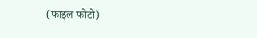(फाइल फोटो)